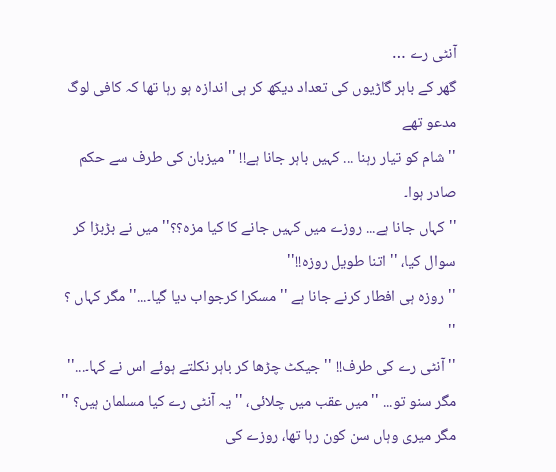آنٹی رے …
گھر کے باہر گاڑیوں کی تعداد دیکھ کر ہی اندازہ ہو رہا تھا کہ کافی لوگ مدعو تھے
'' شام کو تیار رہنا ... کہیں باہر جانا ہے!! '' میزبان کی طرف سے حکم صادر ہوا۔
'' کہاں جانا ہے... روزے میں کہیں جانے کا کیا مزہ؟؟'' میں نے بڑبڑا کر سوال کیا، '' اتنا طویل روزہ!!''
'' روزہ ہی افطار کرنے جانا ہے '' مسکرا کرجواب دیا گیا۔...'' مگر کہاں ؟ ''
'' آنٹی رے کی طرف!! '' جیکٹ چڑھا کر باہر نکلتے ہوئے اس نے کہا۔...'' مگر سنو تو... '' میں عقب میں چلائی، '' یہ آنٹی رے کیا مسلمان ہیں؟ '' مگر میری وہاں سن کون رہا تھا، روزے کی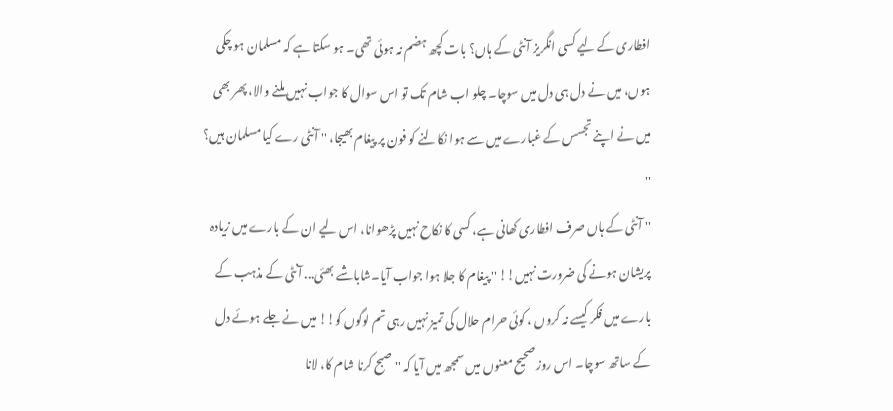افطاری کے لیے کسی انگریز آنٹی کے ہاں؟ بات کچھ ہضم نہ ہوئی تھی۔ ہو سکتا ہے کہ مسلمان ہو چکی ہوں، میں نے دل ہی دل میں سوچا۔ چلو اب شام تک تو اس سوال کا جواب نہیں ملنے والا، پھر بھی میں نے اپنے تجسس کے غبارے میں سے ہوا نکالنے کو فون پر پیغام بھیجا، '' آنٹی رے کیا مسلمان ہیں؟ ''
'' آنٹی کے ہاں صرف افطاری کھانی ہے، کسی کا نکاح نہیں پڑھوانا، اس لیے ان کے بارے میں زیادہ پریشان ہونے کی ضرورت نہیں!! '' پیغام کا جلا ہوا جواب آیا۔شاباشے بھئی... آنٹی کے مذہب کے بارے میں فکر کیسے نہ کروں ، کوئی حرام حلال کی تمیز نہیں رہی تم لوگوں کو!! میں نے جلے ہوئے دل کے ساتھ سوچا۔ اس روز صحیح معنوں میں سمجھ میں آیا کہ '' صبح کرنا شام کا، لانا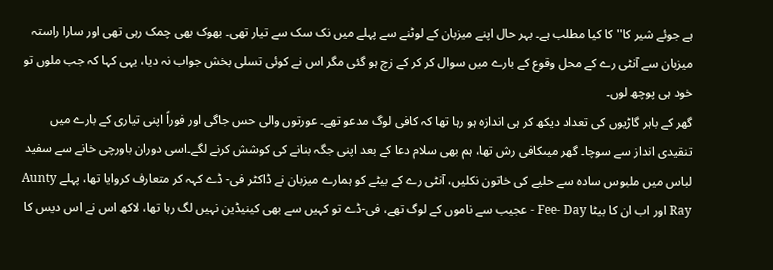ہے جوئے شیر کا'' کا کیا مطلب ہے۔ بہر حال اپنے میزبان کے لوٹنے سے پہلے میں نک سک سے تیار تھی۔ بھوک بھی چمک رہی تھی اور سارا راستہ میزبان سے آنٹی رے کے محل وقوع کے بارے میں سوال کر کر کے زچ ہو گئی مگر اس نے کوئی تسلی بخش جواب نہ دیا، یہی کہا کہ جب ملوں تو خود ہی پوچھ لوں۔
گھر کے باہر گاڑیوں کی تعداد دیکھ کر ہی اندازہ ہو رہا تھا کہ کافی لوگ مدعو تھے۔ عورتوں والی حس جاگی اور فوراً اپنی تیاری کے بارے میں تنقیدی انداز سے سوچا۔ گھر میںکافی رش تھا، ہم بھی سلام دعا کے بعد اپنی جگہ بنانے کی کوشش کرنے لگے۔اسی دوران باورچی خانے سے سفید لباس میں ملبوس سادہ سے حلیے کی خاتون نکلیں، آنٹی رے کے بیٹے کو ہمارے میزبان نے ڈاکٹر فی- ڈے کہہ کر متعارف کروایا تھا، پہلے Aunty Ray اور اب ان کا بیٹا Fee- Day - عجیب سے ناموں کے لوگ تھے، فی-ڈے تو کہیں سے بھی کینیڈین نہیں لگ رہا تھا، لاکھ اس نے اس دیس کا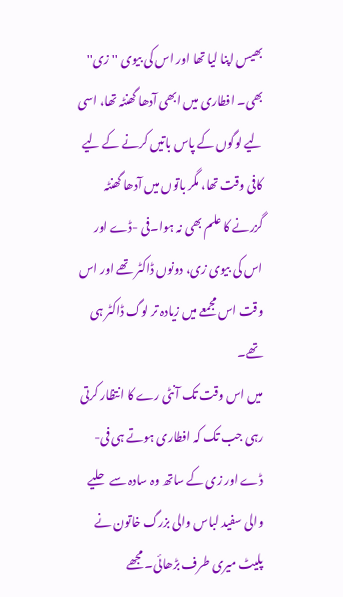بھیس اپنا لیا تھا اور اس کی بیوی ''زی'' بھی۔ افطاری میں ابھی آدھا گھنٹہ تھا، اسی لیے لوگوں کے پاس باتیں کرنے کے لیے کافی وقت تھا، مگر باتوں میں آدھا گھنٹہ گزرنے کا علم بھی نہ ہوا۔فی -ڈے اور اس کی بیوی زی، دونوں ڈاکٹر تھے اور اس وقت اس مجمعے میں زیادہ تر لوگ ڈاکٹر ہی تھے۔
میں اس وقت تک آنٹی رے کا انتظار کرتی رہی جب تک کہ افطاری ہوتے ہی فی-ڈے اور زی کے ساتھ وہ سادہ سے حلیے والی سفید لباس والی بزرگ خاتون نے پلیٹ میری طرف بڑھائی۔ مجھے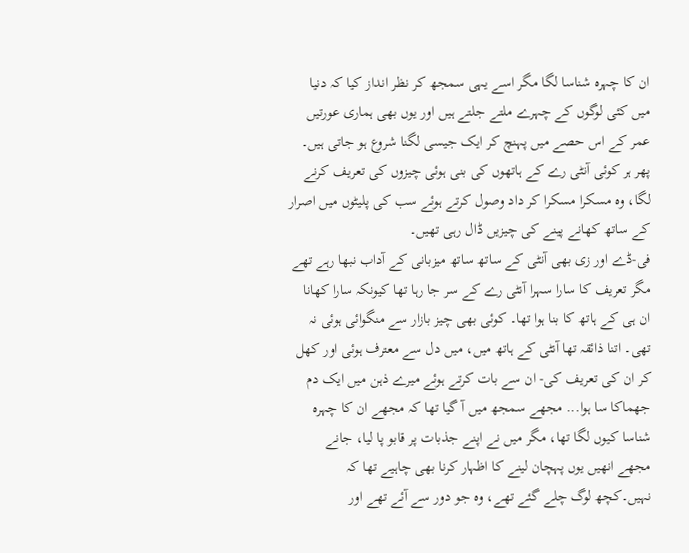ان کا چہرہ شناسا لگا مگر اسے یہی سمجھ کر نظر انداز کیا کہ دنیا میں کئی لوگوں کے چہرے ملتے جلتے ہیں اور یوں بھی ہماری عورتیں عمر کے اس حصے میں پہنچ کر ایک جیسی لگنا شروع ہو جاتی ہیں۔ پھر ہر کوئی آنٹی رے کے ہاتھوں کی بنی ہوئی چیزوں کی تعریف کرنے لگا، وہ مسکرا مسکرا کر داد وصول کرتے ہوئے سب کی پلیٹوں میں اصرار کے ساتھ کھانے پینے کی چیزیں ڈال رہی تھیں۔
فی-ڈے اور زی بھی آنٹی کے ساتھ ساتھ میزبانی کے آداب نبھا رہے تھے مگر تعریف کا سارا سہرا آنٹی رے کے سر جا رہا تھا کیونکہ سارا کھانا ان ہی کے ہاتھ کا بنا ہوا تھا۔ کوئی بھی چیز بازار سے منگوائی ہوئی نہ تھی۔ اتنا ذائقہ تھا آنٹی کے ہاتھ میں، میں دل سے معترف ہوئی اور کھل کر ان کی تعریف کی- ان سے بات کرتے ہوئے میرے ذہن میں ایک دم جھماکا سا ہوا... مجھے سمجھ میں آ گیا تھا کہ مجھے ان کا چہرہ شناسا کیوں لگا تھا، مگر میں نے اپنے جذبات پر قابو پا لیا، جانے مجھے انھیں یوں پہچان لینے کا اظہار کرنا بھی چاہیے تھا کہ نہیں۔کچھ لوگ چلے گئے تھے، وہ جو دور سے آئے تھے اور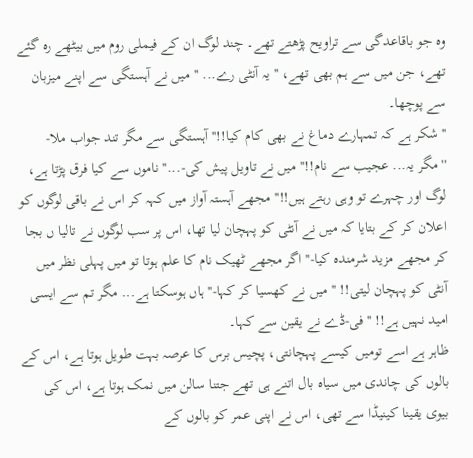وہ جو باقاعدگی سے تراویح پڑھتے تھے۔ چند لوگ ان کے فیملی روم میں بیٹھے رہ گئے تھے، جن میں سے ہم بھی تھے، '' یہ آنٹی رے... '' میں نے آہستگی سے اپنے میزبان سے پوچھا۔
'' شکر ہے کہ تمہارے دماغ نے بھی کام کیا!!'' آہستگی سے مگر تند جواب ملا-
'' مگر یہ... عجیب سے نام!!'' میں نے تاویل پیش کی-...'' ناموں سے کیا فرق پڑتا ہے، لوگ اور چہرے تو وہی رہتے ہیں!!'' مجھے آہستہ آواز میں کہہ کر اس نے باقی لوگوں کو اعلان کر کے بتایا کہ میں نے آنٹی کو پہچان لیا تھا، اس پر سب لوگوں نے تالیا ں بجا کر مجھے مزید شرمندہ کیا-'' اگر مجھے ٹھیک نام کا علم ہوتا تو میں پہلی نظر میں آنٹی کو پہچان لیتی!! '' میں نے کھسیا کر کہا-'' ہاں ہوسکتا ہے... مگر تم سے ایسی امید نہیں ہے!! '' فی-ڈے نے یقین سے کہا۔
ظاہر ہے اسے تومیں کیسے پہچانتی، پچیس برس کا عرصہ بہت طویل ہوتا ہے، اس کے بالوں کی چاندی میں سیاہ بال اتنے ہی تھے جتنا سالن میں نمک ہوتا ہے، اس کی بیوی یقینا کینیڈا سے تھی، اس نے اپنی عمر کو بالوں کے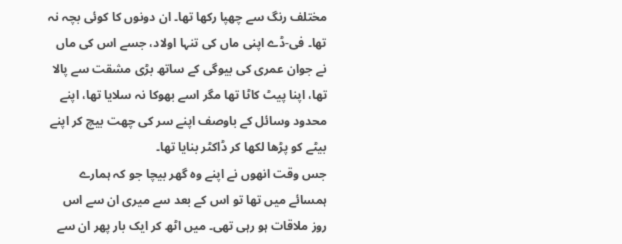مختلف رنگ سے چھپا رکھا تھا۔ ان دونوں کا کوئی بچہ نہ تھا۔ فی-ڈے اپنی ماں کی تنہا اولاد، جسے اس کی ماں نے جوان عمری کی بیوگی کے ساتھ بڑی مشقت سے پالا تھا، اپنا پیٹ کاٹا تھا مگر اسے بھوکا نہ سلایا تھا، اپنے محدود وسائل کے باوصف اپنے سر کی چھت بیچ کر اپنے بیٹے کو پڑھا لکھا کر ڈاکٹر بنایا تھا۔
جس وقت انھوں نے اپنے وہ گھر بیچا جو کہ ہمارے ہمسائے میں تھا تو اس کے بعد سے میری ان سے اس روز ملاقات ہو رہی تھی۔ میں اٹھ کر ایک بار پھر ان سے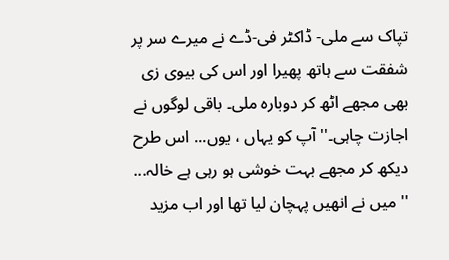تپاک سے ملی- ڈاکٹر فی-ڈے نے میرے سر پر شفقت سے ہاتھ پھیرا اور اس کی بیوی زی بھی مجھے اٹھ کر دوبارہ ملی۔ باقی لوگوں نے اجازت چاہی۔'' آپ کو یہاں ، یوں... اس طرح دیکھ کر مجھے بہت خوشی ہو رہی ہے خالہ... '' میں نے انھیں پہچان لیا تھا اور اب مزید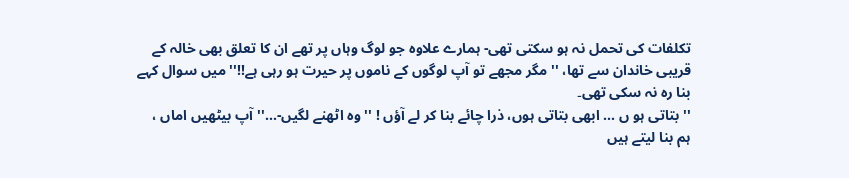تکلفات کی تحمل نہ ہو سکتی تھی- ہمارے علاوہ جو لوگ وہاں پر تھے ان کا تعلق بھی خالہ کے قریبی خاندان سے تھا، '' مگر مجھے تو آپ لوگوں کے ناموں پر حیرت ہو رہی ہے!!'' میں سوال کہے بنا رہ نہ سکی تھی۔
'' بتاتی ہو ں ... ابھی بتاتی ہوں، ذرا چائے بنا کر لے آؤں ! '' وہ اٹھنے لگیں-...'' آپ بیٹھیں اماں ، ہم بنا لیتے ہیں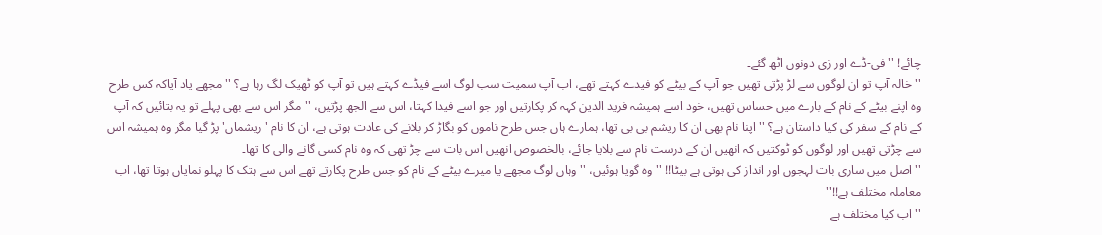چائے! '' فی-ڈے اور زی دونوں اٹھ گئے۔
'' خالہ آپ تو ان لوگوں سے لڑ پڑتی تھیں جو آپ کے بیٹے کو فیدے کہتے تھے، اب آپ سمیت سب لوگ اسے فیڈے کہتے ہیں تو آپ کو ٹھیک لگ رہا ہے؟ '' مجھے یاد آیاکہ کس طرح وہ اپنے بیٹے کے نام کے بارے میں حساس تھیں، خود اسے ہمیشہ فرید الدین کہہ کر پکارتیں اور جو اسے فیدا کہتا، اس سے الجھ پڑتیں، '' مگر اس سے بھی پہلے تو یہ بتائیں کہ آپ کے نام کے سفر کی کیا داستان ہے؟ '' اپنا نام بھی ان کا ریشم بی بی تھا، ہمارے ہاں جس طرح ناموں کو بگاڑ کر بلانے کی عادت ہوتی ہے، ان کا نام ' ریشماں' پڑ گیا مگر وہ ہمیشہ اس سے چڑتی تھیں اور لوگوں کو ٹوکتیں کہ انھیں ان کے درست نام سے بلایا جائے، بالخصوص انھیں اس بات سے چڑ تھی کہ وہ نام کسی گانے والی کا تھا۔
'' اصل میں ساری بات لہجوں اور انداز کی ہوتی ہے بیٹا!! '' وہ گویا ہوئیں، '' وہاں لوگ مجھے یا میرے بیٹے کے نام کو جس طرح پکارتے تھے اس سے ہتک کا پہلو نمایاں ہوتا تھا، اب معاملہ مختلف ہے!!''
''اب کیا مختلف ہے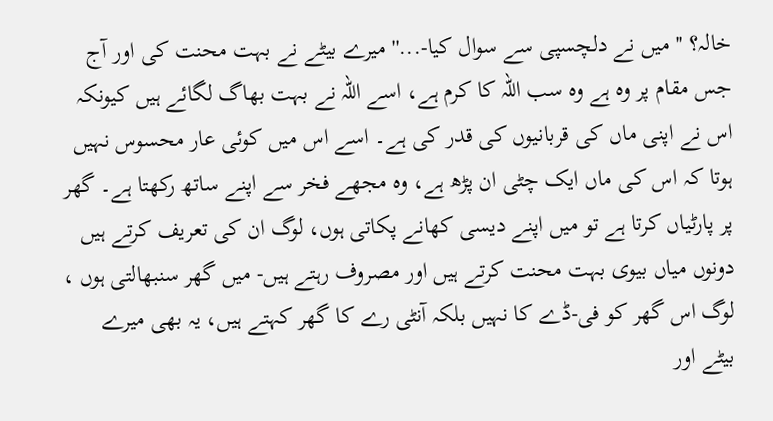خالہ؟ '' میں نے دلچسپی سے سوال کیا-...'' میرے بیٹے نے بہت محنت کی اور آج جس مقام پر وہ ہے وہ سب اللہ کا کرم ہے، اسے اللہ نے بہت بھاگ لگائے ہیں کیونکہ اس نے اپنی ماں کی قربانیوں کی قدر کی ہے۔ اسے اس میں کوئی عار محسوس نہیں ہوتا کہ اس کی ماں ایک چٹی ان پڑھ ہے، وہ مجھے فخر سے اپنے ساتھ رکھتا ہے۔ گھر پر پارٹیاں کرتا ہے تو میں اپنے دیسی کھانے پکاتی ہوں، لوگ ان کی تعریف کرتے ہیں دونوں میاں بیوی بہت محنت کرتے ہیں اور مصروف رہتے ہیں- میں گھر سنبھالتی ہوں ، لوگ اس گھر کو فی-ڈے کا نہیں بلکہ آنٹی رے کا گھر کہتے ہیں، یہ بھی میرے بیٹے اور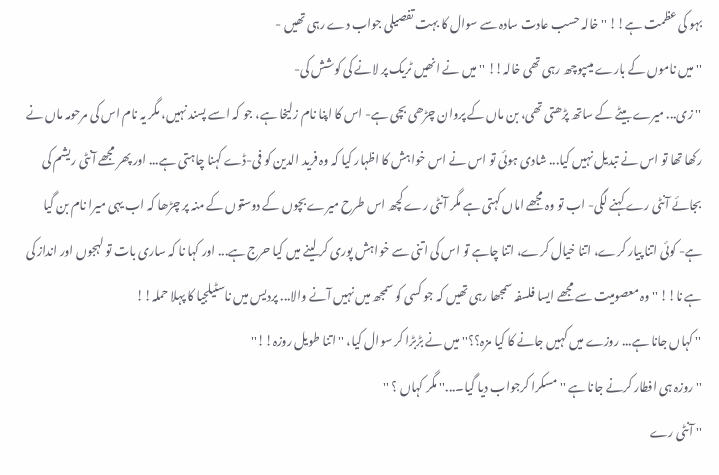بہو کی عظمت ہے!! '' خالہ حسب عادت سادہ سے سوال کا بہت تفصیلی جواب دے رہی تھیں -
'' میں ناموں کے بارے میںپوچھ رہی تھی خالہ!! '' میں نے انھیں ٹریک پر لانے کی کوشش کی-
'' زی... میرے بیٹے کے ساتھ پڑھتی تھی، بن ماں کے پروان چڑھی بچی ہے- اس کا اپنا نام زلیخا ہے، جو کہ اسے پسند نہیں، مگر یہ نام اس کی مرحومہ ماں نے رکھا تھا تو اس نے تبدیل نہیں کیا... شادی ہوئی تو اس نے اس خواہش کا اظہار کیا کہ وہ فرید الدین کو فی-ڈے کہنا چاہتی ہے... اور پھر مجھے آنٹی ریشم کی بجائے آنٹی رے کہنے لگی- اب تو وہ مجھے اماں کہتی ہے مگر آنٹی رے کچھ اس طرح میرے بچوں کے دوستوں کے منہ پر چڑھا کہ اب یہی میرا نام بن گیا ہے- کوئی اتنا پیار کرے، اتنا خیال کرے، اتنا چاہے تو اس کی اتنی سے خواہش پوری کر لینے میں کیا حرج ہے... اور کہا نا کہ ساری بات تو لہجوں اور انداز کی ہے نا!! '' وہ معصومیت سے مجھے ایسا فلسفہ سمجھا رہی تھیں کہ جو کسی کو سمجھ میں نہیں آنے والا... پردیس میں ناسٹیلجیا کا پہلا حملہ!!
'' کہاں جانا ہے... روزے میں کہیں جانے کا کیا مزہ؟؟'' میں نے بڑبڑا کر سوال کیا، '' اتنا طویل روزہ!!''
'' روزہ ہی افطار کرنے جانا ہے '' مسکرا کرجواب دیا گیا۔...'' مگر کہاں ؟ ''
'' آنٹی رے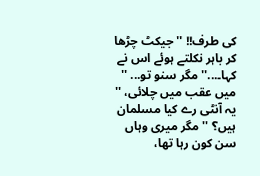کی طرف!! '' جیکٹ چڑھا کر باہر نکلتے ہوئے اس نے کہا۔...'' مگر سنو تو... '' میں عقب میں چلائی، '' یہ آنٹی رے کیا مسلمان ہیں؟ '' مگر میری وہاں سن کون رہا تھا،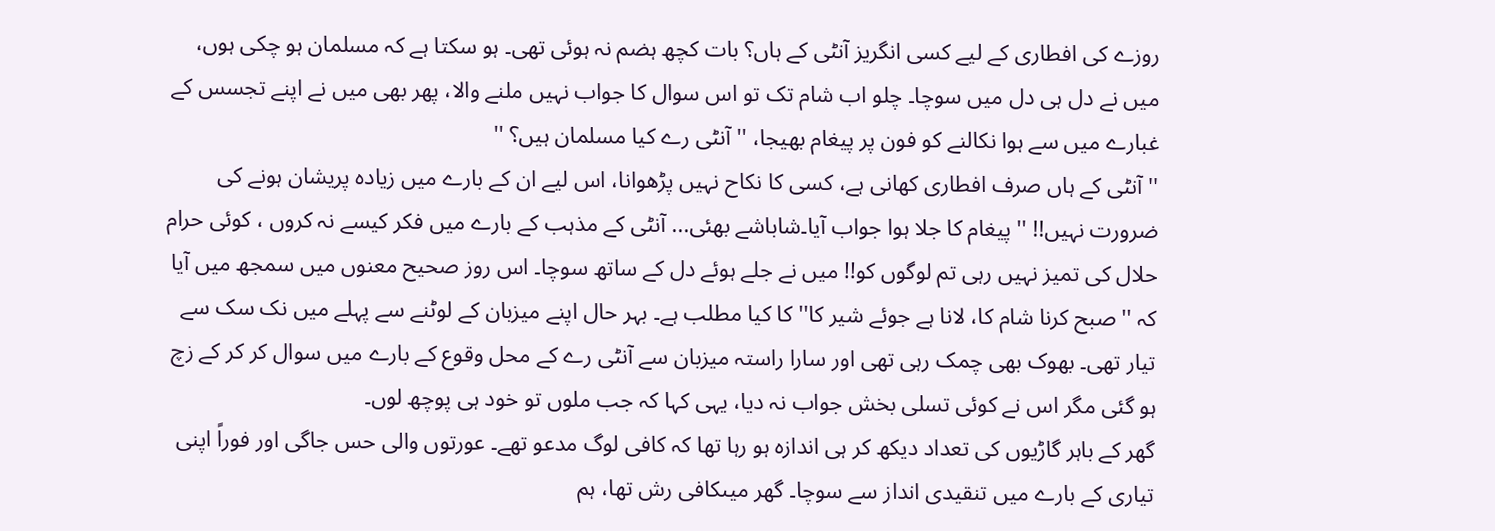روزے کی افطاری کے لیے کسی انگریز آنٹی کے ہاں؟ بات کچھ ہضم نہ ہوئی تھی۔ ہو سکتا ہے کہ مسلمان ہو چکی ہوں، میں نے دل ہی دل میں سوچا۔ چلو اب شام تک تو اس سوال کا جواب نہیں ملنے والا، پھر بھی میں نے اپنے تجسس کے غبارے میں سے ہوا نکالنے کو فون پر پیغام بھیجا، '' آنٹی رے کیا مسلمان ہیں؟ ''
'' آنٹی کے ہاں صرف افطاری کھانی ہے، کسی کا نکاح نہیں پڑھوانا، اس لیے ان کے بارے میں زیادہ پریشان ہونے کی ضرورت نہیں!! '' پیغام کا جلا ہوا جواب آیا۔شاباشے بھئی... آنٹی کے مذہب کے بارے میں فکر کیسے نہ کروں ، کوئی حرام حلال کی تمیز نہیں رہی تم لوگوں کو!! میں نے جلے ہوئے دل کے ساتھ سوچا۔ اس روز صحیح معنوں میں سمجھ میں آیا کہ '' صبح کرنا شام کا، لانا ہے جوئے شیر کا'' کا کیا مطلب ہے۔ بہر حال اپنے میزبان کے لوٹنے سے پہلے میں نک سک سے تیار تھی۔ بھوک بھی چمک رہی تھی اور سارا راستہ میزبان سے آنٹی رے کے محل وقوع کے بارے میں سوال کر کر کے زچ ہو گئی مگر اس نے کوئی تسلی بخش جواب نہ دیا، یہی کہا کہ جب ملوں تو خود ہی پوچھ لوں۔
گھر کے باہر گاڑیوں کی تعداد دیکھ کر ہی اندازہ ہو رہا تھا کہ کافی لوگ مدعو تھے۔ عورتوں والی حس جاگی اور فوراً اپنی تیاری کے بارے میں تنقیدی انداز سے سوچا۔ گھر میںکافی رش تھا، ہم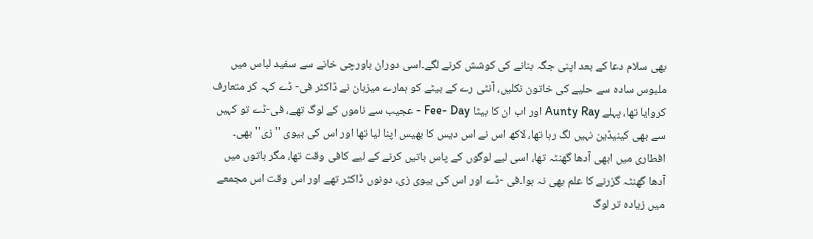بھی سلام دعا کے بعد اپنی جگہ بنانے کی کوشش کرنے لگے۔اسی دوران باورچی خانے سے سفید لباس میں ملبوس سادہ سے حلیے کی خاتون نکلیں، آنٹی رے کے بیٹے کو ہمارے میزبان نے ڈاکٹر فی- ڈے کہہ کر متعارف کروایا تھا، پہلے Aunty Ray اور اب ان کا بیٹا Fee- Day - عجیب سے ناموں کے لوگ تھے، فی-ڈے تو کہیں سے بھی کینیڈین نہیں لگ رہا تھا، لاکھ اس نے اس دیس کا بھیس اپنا لیا تھا اور اس کی بیوی ''زی'' بھی۔ افطاری میں ابھی آدھا گھنٹہ تھا، اسی لیے لوگوں کے پاس باتیں کرنے کے لیے کافی وقت تھا، مگر باتوں میں آدھا گھنٹہ گزرنے کا علم بھی نہ ہوا۔فی -ڈے اور اس کی بیوی زی، دونوں ڈاکٹر تھے اور اس وقت اس مجمعے میں زیادہ تر لوگ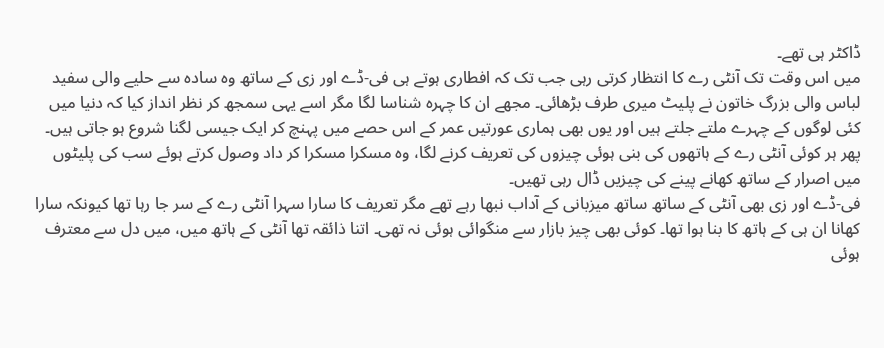ڈاکٹر ہی تھے۔
میں اس وقت تک آنٹی رے کا انتظار کرتی رہی جب تک کہ افطاری ہوتے ہی فی-ڈے اور زی کے ساتھ وہ سادہ سے حلیے والی سفید لباس والی بزرگ خاتون نے پلیٹ میری طرف بڑھائی۔ مجھے ان کا چہرہ شناسا لگا مگر اسے یہی سمجھ کر نظر انداز کیا کہ دنیا میں کئی لوگوں کے چہرے ملتے جلتے ہیں اور یوں بھی ہماری عورتیں عمر کے اس حصے میں پہنچ کر ایک جیسی لگنا شروع ہو جاتی ہیں۔ پھر ہر کوئی آنٹی رے کے ہاتھوں کی بنی ہوئی چیزوں کی تعریف کرنے لگا، وہ مسکرا مسکرا کر داد وصول کرتے ہوئے سب کی پلیٹوں میں اصرار کے ساتھ کھانے پینے کی چیزیں ڈال رہی تھیں۔
فی-ڈے اور زی بھی آنٹی کے ساتھ ساتھ میزبانی کے آداب نبھا رہے تھے مگر تعریف کا سارا سہرا آنٹی رے کے سر جا رہا تھا کیونکہ سارا کھانا ان ہی کے ہاتھ کا بنا ہوا تھا۔ کوئی بھی چیز بازار سے منگوائی ہوئی نہ تھی۔ اتنا ذائقہ تھا آنٹی کے ہاتھ میں، میں دل سے معترف ہوئی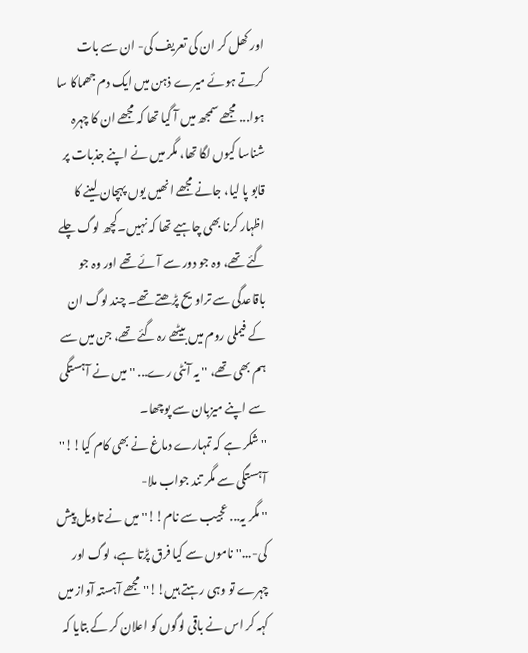اور کھل کر ان کی تعریف کی- ان سے بات کرتے ہوئے میرے ذہن میں ایک دم جھماکا سا ہوا... مجھے سمجھ میں آ گیا تھا کہ مجھے ان کا چہرہ شناسا کیوں لگا تھا، مگر میں نے اپنے جذبات پر قابو پا لیا، جانے مجھے انھیں یوں پہچان لینے کا اظہار کرنا بھی چاہیے تھا کہ نہیں۔کچھ لوگ چلے گئے تھے، وہ جو دور سے آئے تھے اور وہ جو باقاعدگی سے تراویح پڑھتے تھے۔ چند لوگ ان کے فیملی روم میں بیٹھے رہ گئے تھے، جن میں سے ہم بھی تھے، '' یہ آنٹی رے... '' میں نے آہستگی سے اپنے میزبان سے پوچھا۔
'' شکر ہے کہ تمہارے دماغ نے بھی کام کیا!!'' آہستگی سے مگر تند جواب ملا-
'' مگر یہ... عجیب سے نام!!'' میں نے تاویل پیش کی-...'' ناموں سے کیا فرق پڑتا ہے، لوگ اور چہرے تو وہی رہتے ہیں!!'' مجھے آہستہ آواز میں کہہ کر اس نے باقی لوگوں کو اعلان کر کے بتایا کہ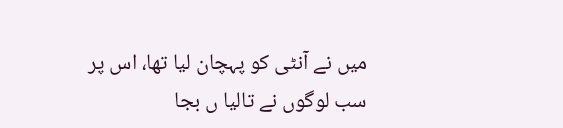میں نے آنٹی کو پہچان لیا تھا، اس پر سب لوگوں نے تالیا ں بجا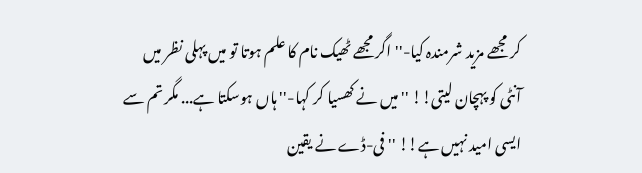کر مجھے مزید شرمندہ کیا-'' اگر مجھے ٹھیک نام کا علم ہوتا تو میں پہلی نظر میں آنٹی کو پہچان لیتی!! '' میں نے کھسیا کر کہا-'' ہاں ہوسکتا ہے... مگر تم سے ایسی امید نہیں ہے!! '' فی-ڈے نے یقین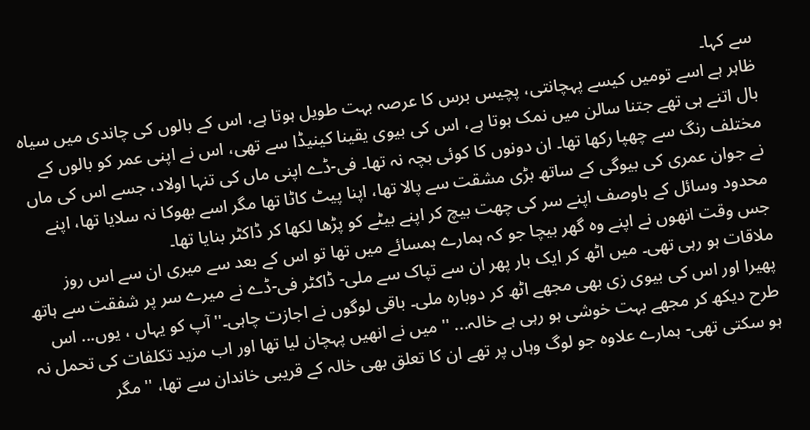سے کہا۔
ظاہر ہے اسے تومیں کیسے پہچانتی، پچیس برس کا عرصہ بہت طویل ہوتا ہے، اس کے بالوں کی چاندی میں سیاہ بال اتنے ہی تھے جتنا سالن میں نمک ہوتا ہے، اس کی بیوی یقینا کینیڈا سے تھی، اس نے اپنی عمر کو بالوں کے مختلف رنگ سے چھپا رکھا تھا۔ ان دونوں کا کوئی بچہ نہ تھا۔ فی-ڈے اپنی ماں کی تنہا اولاد، جسے اس کی ماں نے جوان عمری کی بیوگی کے ساتھ بڑی مشقت سے پالا تھا، اپنا پیٹ کاٹا تھا مگر اسے بھوکا نہ سلایا تھا، اپنے محدود وسائل کے باوصف اپنے سر کی چھت بیچ کر اپنے بیٹے کو پڑھا لکھا کر ڈاکٹر بنایا تھا۔
جس وقت انھوں نے اپنے وہ گھر بیچا جو کہ ہمارے ہمسائے میں تھا تو اس کے بعد سے میری ان سے اس روز ملاقات ہو رہی تھی۔ میں اٹھ کر ایک بار پھر ان سے تپاک سے ملی- ڈاکٹر فی-ڈے نے میرے سر پر شفقت سے ہاتھ پھیرا اور اس کی بیوی زی بھی مجھے اٹھ کر دوبارہ ملی۔ باقی لوگوں نے اجازت چاہی۔'' آپ کو یہاں ، یوں... اس طرح دیکھ کر مجھے بہت خوشی ہو رہی ہے خالہ... '' میں نے انھیں پہچان لیا تھا اور اب مزید تکلفات کی تحمل نہ ہو سکتی تھی- ہمارے علاوہ جو لوگ وہاں پر تھے ان کا تعلق بھی خالہ کے قریبی خاندان سے تھا، '' مگر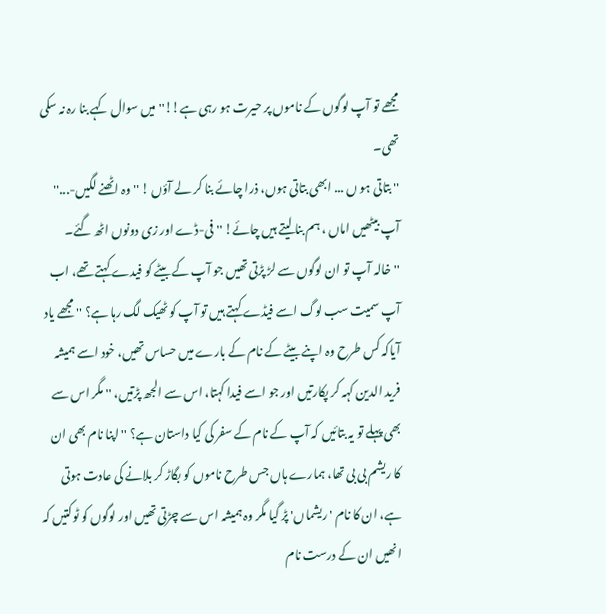مجھے تو آپ لوگوں کے ناموں پر حیرت ہو رہی ہے!!'' میں سوال کہے بنا رہ نہ سکی تھی۔
'' بتاتی ہو ں ... ابھی بتاتی ہوں، ذرا چائے بنا کر لے آؤں ! '' وہ اٹھنے لگیں-...'' آپ بیٹھیں اماں ، ہم بنا لیتے ہیں چائے! '' فی-ڈے اور زی دونوں اٹھ گئے۔
'' خالہ آپ تو ان لوگوں سے لڑ پڑتی تھیں جو آپ کے بیٹے کو فیدے کہتے تھے، اب آپ سمیت سب لوگ اسے فیڈے کہتے ہیں تو آپ کو ٹھیک لگ رہا ہے؟ '' مجھے یاد آیاکہ کس طرح وہ اپنے بیٹے کے نام کے بارے میں حساس تھیں، خود اسے ہمیشہ فرید الدین کہہ کر پکارتیں اور جو اسے فیدا کہتا، اس سے الجھ پڑتیں، '' مگر اس سے بھی پہلے تو یہ بتائیں کہ آپ کے نام کے سفر کی کیا داستان ہے؟ '' اپنا نام بھی ان کا ریشم بی بی تھا، ہمارے ہاں جس طرح ناموں کو بگاڑ کر بلانے کی عادت ہوتی ہے، ان کا نام ' ریشماں' پڑ گیا مگر وہ ہمیشہ اس سے چڑتی تھیں اور لوگوں کو ٹوکتیں کہ انھیں ان کے درست نام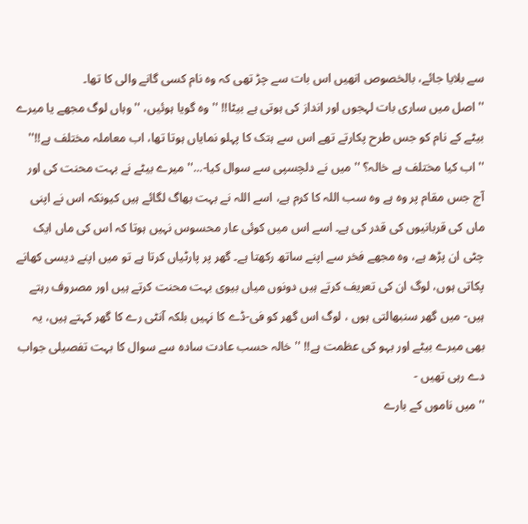سے بلایا جائے، بالخصوص انھیں اس بات سے چڑ تھی کہ وہ نام کسی گانے والی کا تھا۔
'' اصل میں ساری بات لہجوں اور انداز کی ہوتی ہے بیٹا!! '' وہ گویا ہوئیں، '' وہاں لوگ مجھے یا میرے بیٹے کے نام کو جس طرح پکارتے تھے اس سے ہتک کا پہلو نمایاں ہوتا تھا، اب معاملہ مختلف ہے!!''
''اب کیا مختلف ہے خالہ؟ '' میں نے دلچسپی سے سوال کیا-...'' میرے بیٹے نے بہت محنت کی اور آج جس مقام پر وہ ہے وہ سب اللہ کا کرم ہے، اسے اللہ نے بہت بھاگ لگائے ہیں کیونکہ اس نے اپنی ماں کی قربانیوں کی قدر کی ہے۔ اسے اس میں کوئی عار محسوس نہیں ہوتا کہ اس کی ماں ایک چٹی ان پڑھ ہے، وہ مجھے فخر سے اپنے ساتھ رکھتا ہے۔ گھر پر پارٹیاں کرتا ہے تو میں اپنے دیسی کھانے پکاتی ہوں، لوگ ان کی تعریف کرتے ہیں دونوں میاں بیوی بہت محنت کرتے ہیں اور مصروف رہتے ہیں- میں گھر سنبھالتی ہوں ، لوگ اس گھر کو فی-ڈے کا نہیں بلکہ آنٹی رے کا گھر کہتے ہیں، یہ بھی میرے بیٹے اور بہو کی عظمت ہے!! '' خالہ حسب عادت سادہ سے سوال کا بہت تفصیلی جواب دے رہی تھیں -
'' میں ناموں کے بارے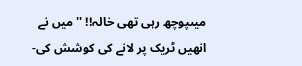میںپوچھ رہی تھی خالہ!! '' میں نے انھیں ٹریک پر لانے کی کوشش کی-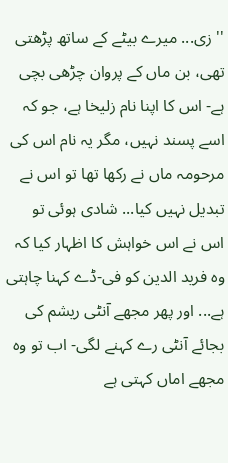'' زی... میرے بیٹے کے ساتھ پڑھتی تھی، بن ماں کے پروان چڑھی بچی ہے- اس کا اپنا نام زلیخا ہے، جو کہ اسے پسند نہیں، مگر یہ نام اس کی مرحومہ ماں نے رکھا تھا تو اس نے تبدیل نہیں کیا... شادی ہوئی تو اس نے اس خواہش کا اظہار کیا کہ وہ فرید الدین کو فی-ڈے کہنا چاہتی ہے... اور پھر مجھے آنٹی ریشم کی بجائے آنٹی رے کہنے لگی- اب تو وہ مجھے اماں کہتی ہے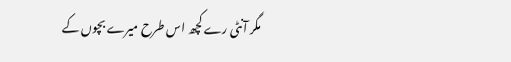مگر آنٹی رے کچھ اس طرح میرے بچوں کے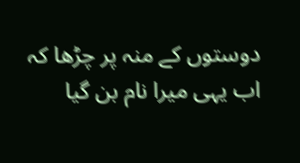دوستوں کے منہ پر چڑھا کہ اب یہی میرا نام بن گیا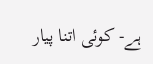ہے- کوئی اتنا پیار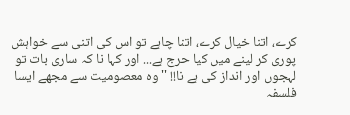کرے، اتنا خیال کرے، اتنا چاہے تو اس کی اتنی سے خواہش پوری کر لینے میں کیا حرج ہے... اور کہا نا کہ ساری بات تو لہجوں اور انداز کی ہے نا!! '' وہ معصومیت سے مجھے ایسا فلسفہ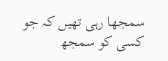سمجھا رہی تھیں کہ جو کسی کو سمجھ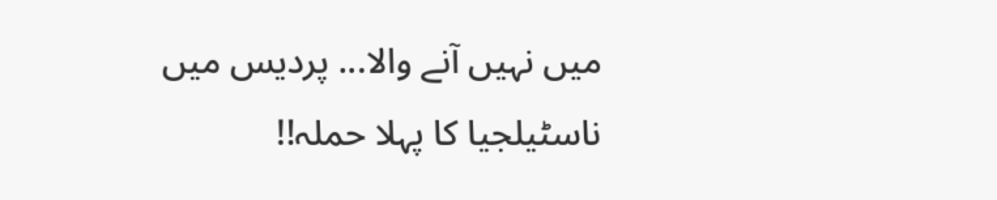میں نہیں آنے والا... پردیس میں ناسٹیلجیا کا پہلا حملہ!!